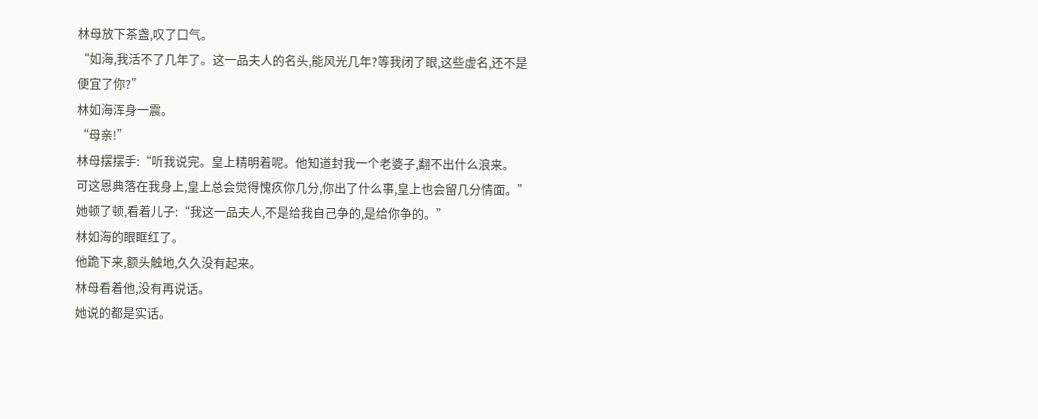林母放下茶盏,叹了口气。
“如海,我活不了几年了。这一品夫人的名头,能风光几年?等我闭了眼,这些虚名,还不是便宜了你?”
林如海浑身一震。
“母亲!”
林母摆摆手:“听我说完。皇上精明着呢。他知道封我一个老婆子,翻不出什么浪来。
可这恩典落在我身上,皇上总会觉得愧疚你几分,你出了什么事,皇上也会留几分情面。”
她顿了顿,看着儿子:“我这一品夫人,不是给我自己争的,是给你争的。”
林如海的眼眶红了。
他跪下来,额头触地,久久没有起来。
林母看着他,没有再说话。
她说的都是实话。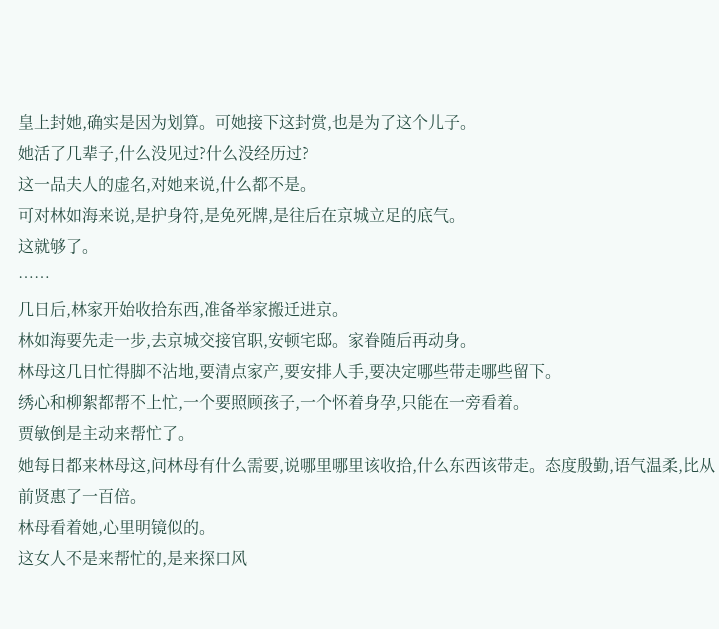皇上封她,确实是因为划算。可她接下这封赏,也是为了这个儿子。
她活了几辈子,什么没见过?什么没经历过?
这一品夫人的虚名,对她来说,什么都不是。
可对林如海来说,是护身符,是免死牌,是往后在京城立足的底气。
这就够了。
……
几日后,林家开始收拾东西,准备举家搬迁进京。
林如海要先走一步,去京城交接官职,安顿宅邸。家眷随后再动身。
林母这几日忙得脚不沾地,要清点家产,要安排人手,要决定哪些带走哪些留下。
绣心和柳絮都帮不上忙,一个要照顾孩子,一个怀着身孕,只能在一旁看着。
贾敏倒是主动来帮忙了。
她每日都来林母这,问林母有什么需要,说哪里哪里该收拾,什么东西该带走。态度殷勤,语气温柔,比从前贤惠了一百倍。
林母看着她,心里明镜似的。
这女人不是来帮忙的,是来探口风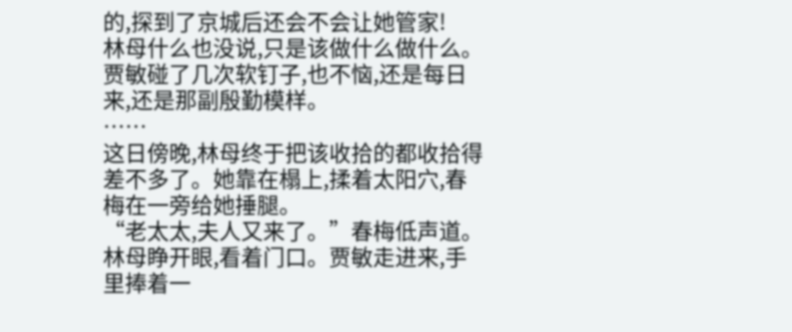的,探到了京城后还会不会让她管家!
林母什么也没说,只是该做什么做什么。
贾敏碰了几次软钉子,也不恼,还是每日来,还是那副殷勤模样。
……
这日傍晚,林母终于把该收拾的都收拾得差不多了。她靠在榻上,揉着太阳穴,春梅在一旁给她捶腿。
“老太太,夫人又来了。”春梅低声道。
林母睁开眼,看着门口。贾敏走进来,手里捧着一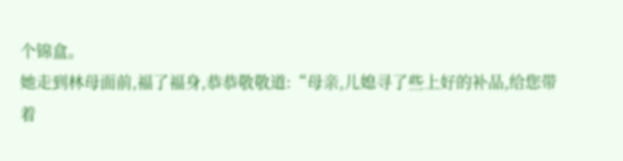个锦盒。
她走到林母面前,福了福身,恭恭敬敬道:“母亲,儿媳寻了些上好的补品,给您带着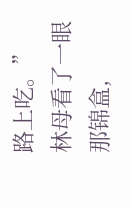路上吃。”
林母看了一眼那锦盒,